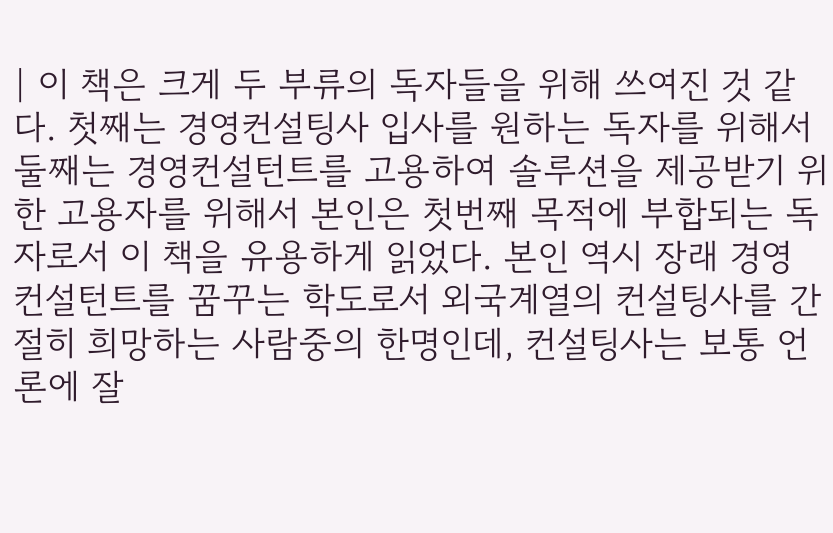| 이 책은 크게 두 부류의 독자들을 위해 쓰여진 것 같다. 첫째는 경영컨설팅사 입사를 원하는 독자를 위해서 둘째는 경영컨설턴트를 고용하여 솔루션을 제공받기 위한 고용자를 위해서 본인은 첫번째 목적에 부합되는 독자로서 이 책을 유용하게 읽었다. 본인 역시 장래 경영 컨설턴트를 꿈꾸는 학도로서 외국계열의 컨설팅사를 간절히 희망하는 사람중의 한명인데, 컨설팅사는 보통 언론에 잘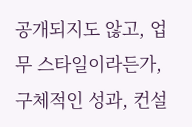공개되지도 않고, 업무 스타일이라든가, 구체적인 성과, 컨설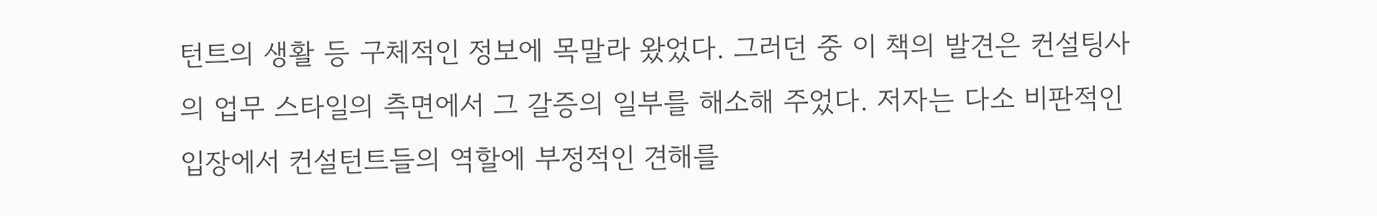턴트의 생활 등 구체적인 정보에 목말라 왔었다. 그러던 중 이 책의 발견은 컨설팅사의 업무 스타일의 측면에서 그 갈증의 일부를 해소해 주었다. 저자는 다소 비판적인 입장에서 컨설턴트들의 역할에 부정적인 견해를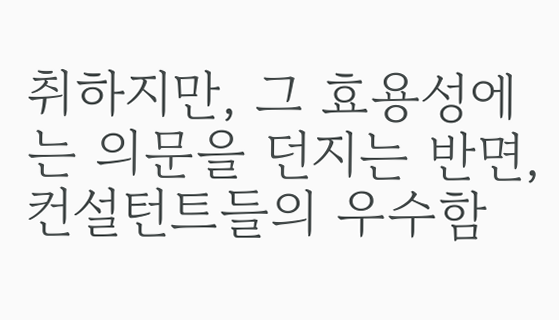취하지만, 그 효용성에는 의문을 던지는 반면, 컨설턴트들의 우수함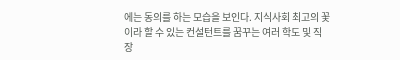에는 동의를 하는 모습을 보인다. 지식사회 최고의 꽃이라 할 수 있는 컨설턴트를 꿈꾸는 여러 학도 및 직장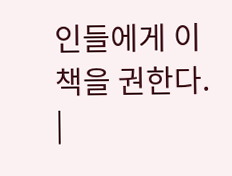인들에게 이 책을 권한다. |